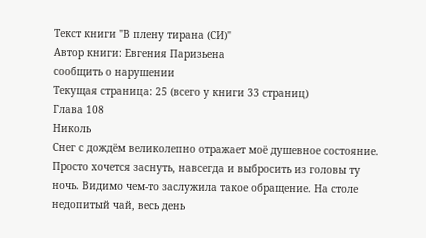Текст книги "В плену тирана (СИ)"
Автор книги: Евгения Паризьена
сообщить о нарушении
Текущая страница: 25 (всего у книги 33 страниц)
Глава 108
Николь
Снег с дождём великолепно отражает моё душевное состояние. Просто хочется заснуть, навсегда и выбросить из головы ту ночь. Видимо чем-то заслужила такое обращение. На столе недопитый чай, весь день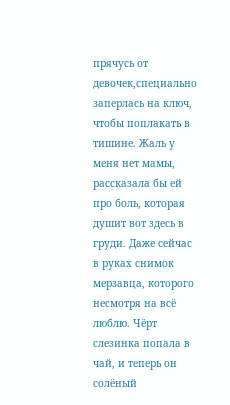прячусь от девочек,специально заперлась на ключ, чтобы поплакать в тишине. Жаль у меня нет мамы, рассказала бы ей про боль, которая душит вот здесь в груди. Даже сейчас в руках снимок мерзавца, которого несмотря на всё люблю. Чёрт слезинка попала в чай, и теперь он солёный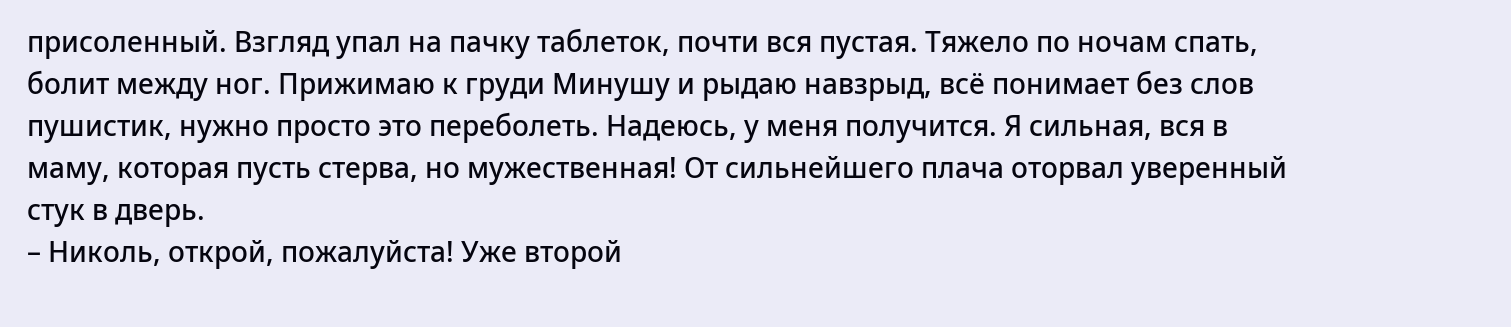присоленный. Взгляд упал на пачку таблеток, почти вся пустая. Тяжело по ночам спать, болит между ног. Прижимаю к груди Минушу и рыдаю навзрыд, всё понимает без слов пушистик, нужно просто это переболеть. Надеюсь, у меня получится. Я сильная, вся в маму, которая пусть стерва, но мужественная! От сильнейшего плача оторвал уверенный стук в дверь.
– Николь, открой, пожалуйста! Уже второй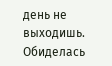день не выходишь. Обиделась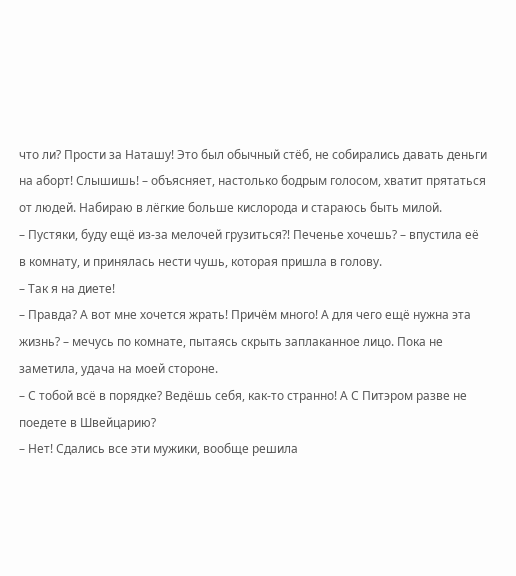что ли? Прости за Наташу! Это был обычный стёб, не собирались давать деньги на аборт! Слышишь! – объясняет, настолько бодрым голосом, хватит прятаться от людей. Набираю в лёгкие больше кислорода и стараюсь быть милой.
– Пустяки, буду ещё из-за мелочей грузиться⁈ Печенье хочешь? – впустила её в комнату, и принялась нести чушь, которая пришла в голову.
– Так я на диете!
– Правда? А вот мне хочется жрать! Причём много! А для чего ещё нужна эта жизнь? – мечусь по комнате, пытаясь скрыть заплаканное лицо. Пока не заметила, удача на моей стороне.
– С тобой всё в порядке? Ведёшь себя, как-то странно! А С Питэром разве не поедете в Швейцарию?
– Нет! Сдались все эти мужики, вообще решила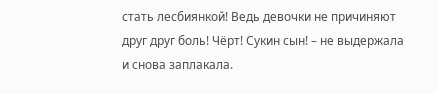стать лесбиянкой! Ведь девочки не причиняют друг друг боль! Чёрт! Сукин сын! – не выдержала и снова заплакала.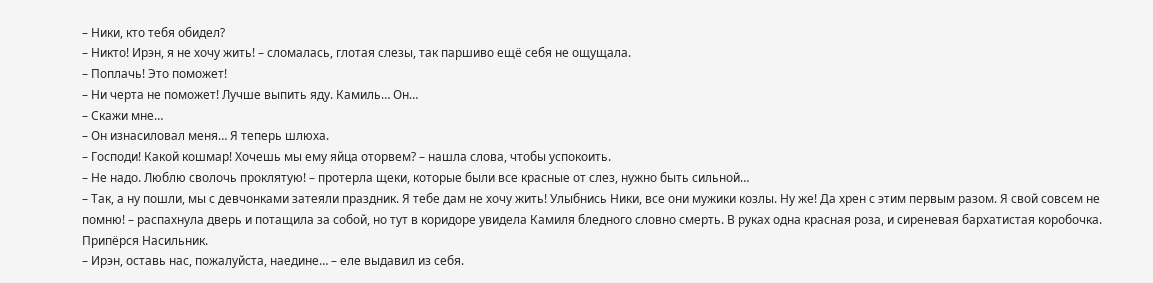– Ники, кто тебя обидел?
– Никто! Ирэн, я не хочу жить! – сломалась, глотая слезы, так паршиво ещё себя не ощущала.
– Поплачь! Это поможет!
– Ни черта не поможет! Лучше выпить яду. Камиль… Он…
– Скажи мне…
– Он изнасиловал меня… Я теперь шлюха.
– Господи! Какой кошмар! Хочешь мы ему яйца оторвем? – нашла слова, чтобы успокоить.
– Не надо. Люблю сволочь проклятую! – протерла щеки, которые были все красные от слез, нужно быть сильной…
– Так, а ну пошли, мы с девчонками затеяли праздник. Я тебе дам не хочу жить! Улыбнись Ники, все они мужики козлы. Ну же! Да хрен с этим первым разом. Я свой совсем не помню! – распахнула дверь и потащила за собой, но тут в коридоре увидела Камиля бледного словно смерть. В руках одна красная роза, и сиреневая бархатистая коробочка. Припёрся Насильник.
– Ирэн, оставь нас, пожалуйста, наедине… – еле выдавил из себя.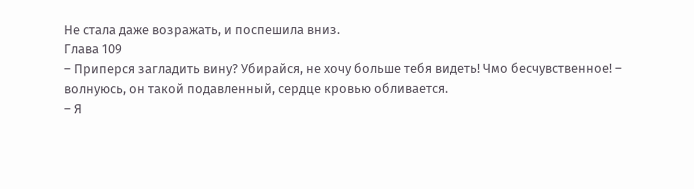Не стала даже возражать, и поспешила вниз.
Глава 109
– Приперся загладить вину? Убирайся, не хочу больше тебя видеть! Чмо бесчувственное! – волнуюсь, он такой подавленный, сердце кровью обливается.
– Я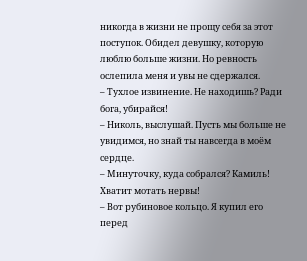никогда в жизни не прощу себя за этот поступок. Обидел девушку, которую люблю больше жизни. Но ревность ослепила меня и увы не сдержался.
– Тухлое извинение. Не находишь? Ради бога, убирайся!
– Николь, выслушай. Пусть мы больше не увидимся, но знай ты навсегда в моём сердце.
– Минуточку, куда собрался? Камиль! Хватит мотать нервы!
– Вот рубиновое кольцо. Я купил его перед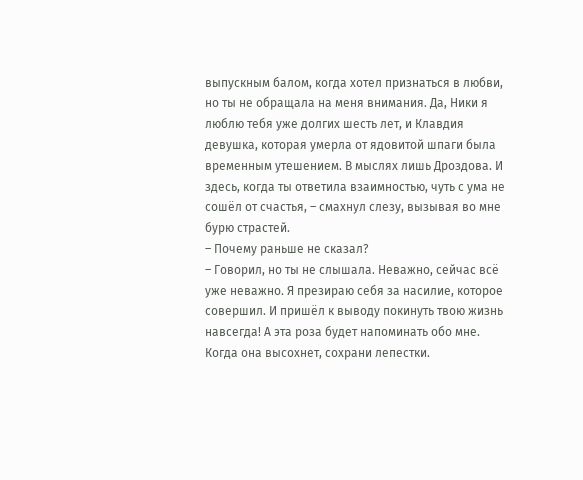выпускным балом, когда хотел признаться в любви, но ты не обращала на меня внимания. Да, Ники я люблю тебя уже долгих шесть лет, и Клавдия девушка, которая умерла от ядовитой шпаги была временным утешением. В мыслях лишь Дроздова. И здесь, когда ты ответила взаимностью, чуть с ума не сошёл от счастья, – смахнул слезу, вызывая во мне бурю страстей.
– Почему раньше не сказал?
– Говорил, но ты не слышала. Неважно, сейчас всё уже неважно. Я презираю себя за насилие, которое совершил. И пришёл к выводу покинуть твою жизнь навсегда! А эта роза будет напоминать обо мне. Когда она высохнет, сохрани лепестки.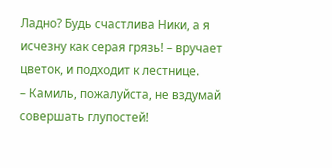Ладно? Будь счастлива Ники, а я исчезну как серая грязь! – вручает цветок, и подходит к лестнице.
– Камиль, пожалуйста, не вздумай совершать глупостей!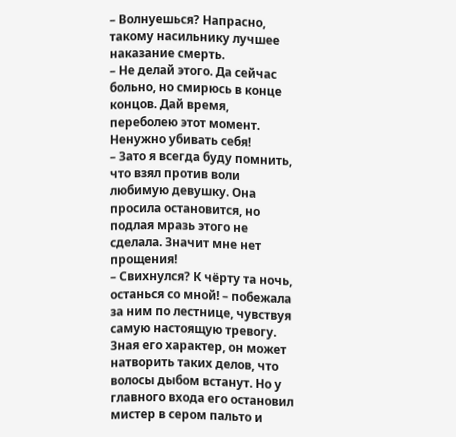– Волнуешься? Напрасно, такому насильнику лучшее наказание смерть.
– Не делай этого. Да сейчас больно, но смирюсь в конце концов. Дай время, переболею этот момент. Ненужно убивать себя!
– Зато я всегда буду помнить, что взял против воли любимую девушку. Она просила остановится, но подлая мразь этого не сделала. Значит мне нет прощения!
– Свихнулся? К чёрту та ночь, останься со мной! – побежала за ним по лестнице, чувствуя самую настоящую тревогу. Зная его характер, он может натворить таких делов, что волосы дыбом встанут. Но у главного входа его остановил мистер в сером пальто и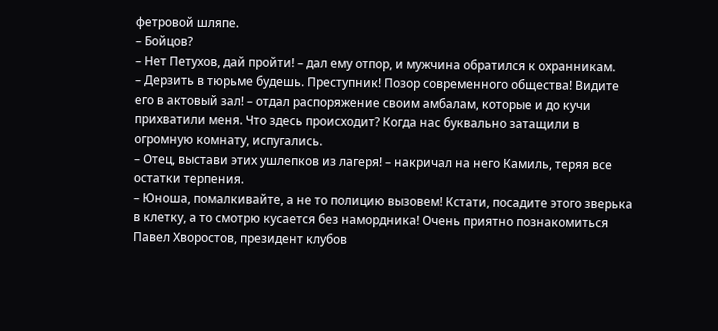фетровой шляпе.
– Бойцов?
– Нет Петухов, дай пройти! – дал ему отпор, и мужчина обратился к охранникам.
– Дерзить в тюрьме будешь. Преступник! Позор современного общества! Видите его в актовый зал! – отдал распоряжение своим амбалам, которые и до кучи прихватили меня. Что здесь происходит? Когда нас буквально затащили в огромную комнату, испугались.
– Отец, выстави этих ушлепков из лагеря! – накричал на него Камиль, теряя все остатки терпения.
– Юноша, помалкивайте, а не то полицию вызовем! Кстати, посадите этого зверька в клетку, а то смотрю кусается без намордника! Очень приятно познакомиться Павел Хворостов, президент клубов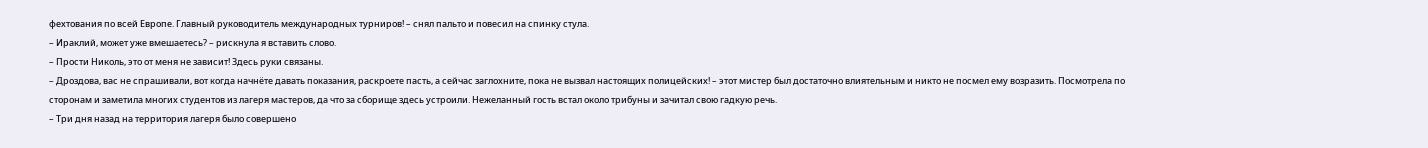фехтования по всей Европе. Главный руководитель международных турниров! – снял пальто и повесил на спинку стула.
– Ираклий, может уже вмешаетесь? – рискнула я вставить слово.
– Прости Николь, это от меня не зависит! Здесь руки связаны.
– Дроздова, вас не спрашивали, вот когда начнёте давать показания, раскроете пасть, а сейчас заглохните, пока не вызвал настоящих полицейских! – этот мистер был достаточно влиятельным и никто не посмел ему возразить. Посмотрела по сторонам и заметила многих студентов из лагеря мастеров, да что за сборище здесь устроили. Нежеланный гость встал около трибуны и зачитал свою гадкую речь.
– Три дня назад на территория лагеря было совершено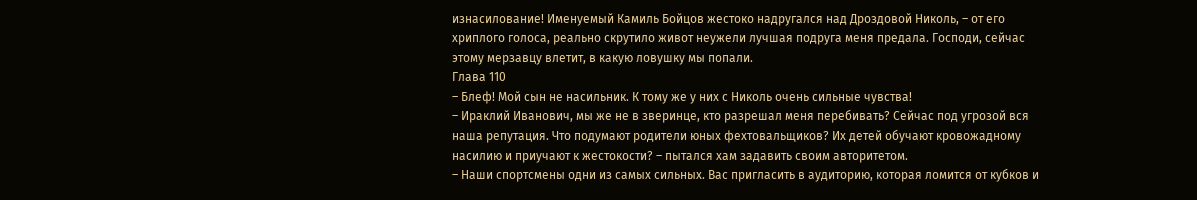изнасилование! Именуемый Камиль Бойцов жестоко надругался над Дроздовой Николь, – от его хриплого голоса, реально скрутило живот неужели лучшая подруга меня предала. Господи, сейчас этому мерзавцу влетит, в какую ловушку мы попали.
Глава 110
– Блеф! Мой сын не насильник. К тому же у них с Николь очень сильные чувства!
– Ираклий Иванович, мы же не в зверинце, кто разрешал меня перебивать? Сейчас под угрозой вся наша репутация. Что подумают родители юных фехтовальщиков? Их детей обучают кровожадному насилию и приучают к жестокости? – пытался хам задавить своим авторитетом.
– Наши спортсмены одни из самых сильных. Вас пригласить в аудиторию, которая ломится от кубков и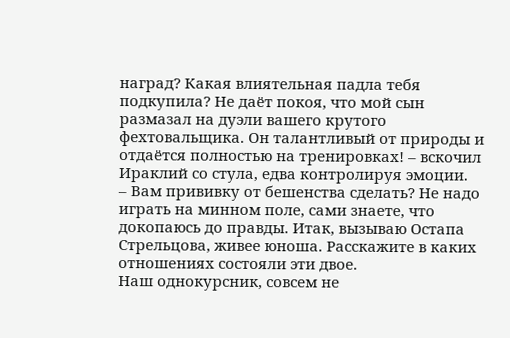наград? Какая влиятельная падла тебя подкупила? Не даёт покоя, что мой сын размазал на дуэли вашего крутого фехтовальщика. Он талантливый от природы и отдаётся полностью на тренировках! – вскочил Ираклий со стула, едва контролируя эмоции.
– Вам прививку от бешенства сделать? Не надо играть на минном поле, сами знаете, что докопаюсь до правды. Итак, вызываю Остапа Стрельцова, живее юноша. Расскажите в каких отношениях состояли эти двое.
Наш однокурсник, совсем не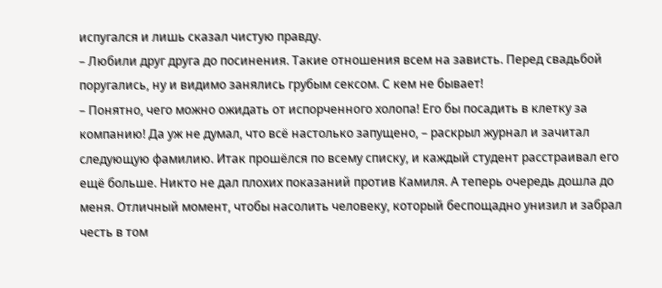испугался и лишь сказал чистую правду.
– Любили друг друга до посинения. Такие отношения всем на зависть. Перед свадьбой поругались, ну и видимо занялись грубым сексом. С кем не бывает!
– Понятно, чего можно ожидать от испорченного холопа! Его бы посадить в клетку за компанию! Да уж не думал, что всё настолько запущено, – раскрыл журнал и зачитал следующую фамилию. Итак прошёлся по всему списку, и каждый студент расстраивал его ещё больше. Никто не дал плохих показаний против Камиля. А теперь очередь дошла до меня. Отличный момент, чтобы насолить человеку, который беспощадно унизил и забрал честь в том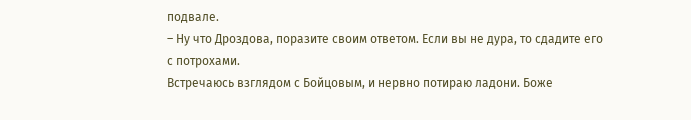подвале.
– Ну что Дроздова, поразите своим ответом. Если вы не дура, то сдадите его с потрохами.
Встречаюсь взглядом с Бойцовым, и нервно потираю ладони. Боже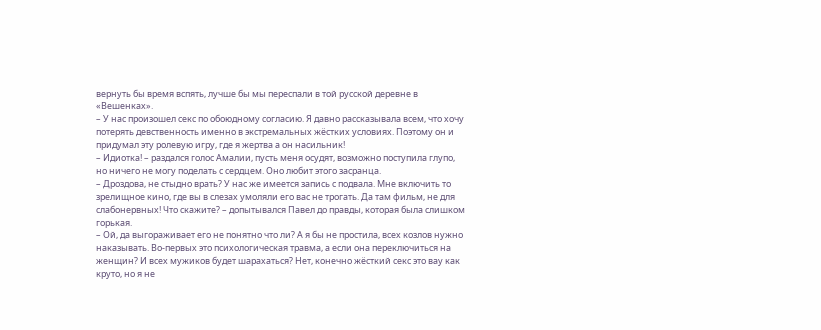вернуть бы время вспять, лучше бы мы переспали в той русской деревне в «Вешенках».
– У нас произошел секс по обоюдному согласию. Я давно рассказывала всем, что хочу потерять девственность именно в экстремальных жёстких условиях. Поэтому он и придумал эту ролевую игру, где я жертва а он насильник!
– Идиотка! – раздался голос Амалии, пусть меня осудят, возможно поступила глупо, но ничего не могу поделать с сердцем. Оно любит этого засранца.
– Дроздова, не стыдно врать? У нас же имеется запись с подвала. Мне включить то зрелищное кино, где вы в слезах умоляли его вас не трогать. Да там фильм, не для слабонервных! Что скажите? – допытывался Павел до правды, которая была слишком горькая.
– Ой, да выгораживает его не понятно что ли? А я бы не простила, всех козлов нужно наказывать. Во-первых это психологическая травма, а если она переключиться на женщин? И всех мужиков будет шарахаться? Нет, конечно жёсткий секс это вау как круто, но я не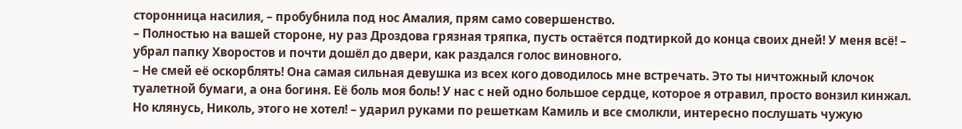сторонница насилия, – пробубнила под нос Амалия, прям само совершенство.
– Полностью на вашей стороне, ну раз Дроздова грязная тряпка, пусть остаётся подтиркой до конца своих дней! У меня всё! – убрал папку Хворостов и почти дошёл до двери, как раздался голос виновного.
– Не смей её оскорблять! Она самая сильная девушка из всех кого доводилось мне встречать. Это ты ничтожный клочок туалетной бумаги, а она богиня. Её боль моя боль! У нас с ней одно большое сердце, которое я отравил, просто вонзил кинжал. Но клянусь, Николь, этого не хотел! – ударил руками по решеткам Камиль и все смолкли, интересно послушать чужую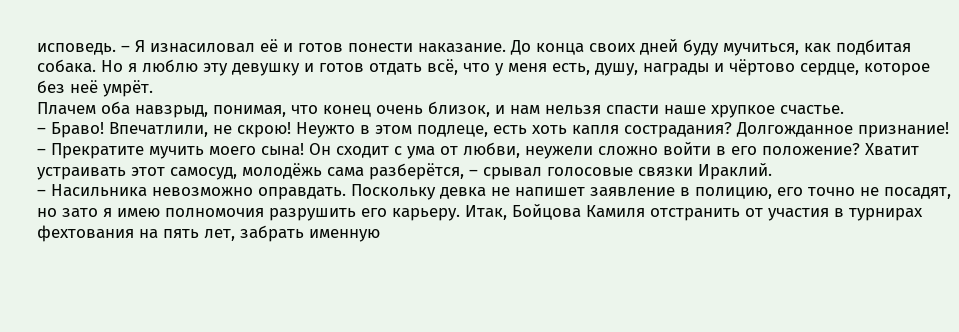исповедь. – Я изнасиловал её и готов понести наказание. До конца своих дней буду мучиться, как подбитая собака. Но я люблю эту девушку и готов отдать всё, что у меня есть, душу, награды и чёртово сердце, которое без неё умрёт.
Плачем оба навзрыд, понимая, что конец очень близок, и нам нельзя спасти наше хрупкое счастье.
– Браво! Впечатлили, не скрою! Неужто в этом подлеце, есть хоть капля сострадания? Долгожданное признание!
– Прекратите мучить моего сына! Он сходит с ума от любви, неужели сложно войти в его положение? Хватит устраивать этот самосуд, молодёжь сама разберётся, – срывал голосовые связки Ираклий.
– Насильника невозможно оправдать. Поскольку девка не напишет заявление в полицию, его точно не посадят, но зато я имею полномочия разрушить его карьеру. Итак, Бойцова Камиля отстранить от участия в турнирах фехтования на пять лет, забрать именную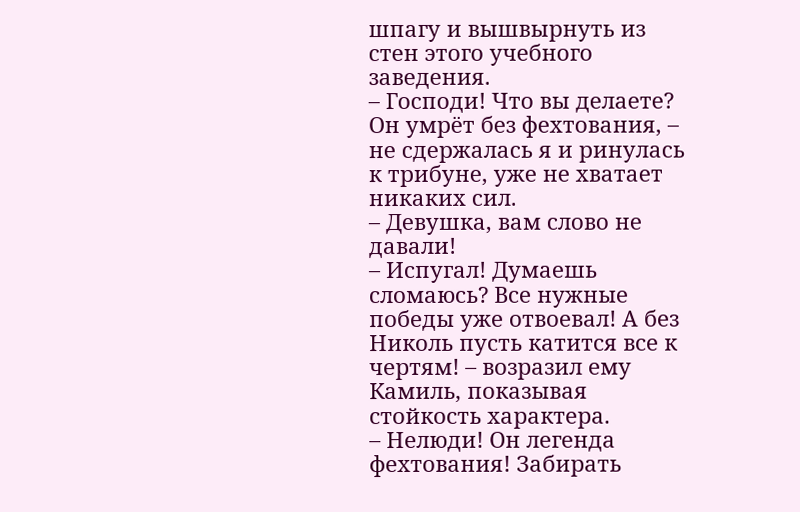шпагу и вышвырнуть из стен этого учебного заведения.
– Господи! Что вы делаете? Он умрёт без фехтования, – не сдержалась я и ринулась к трибуне, уже не хватает никаких сил.
– Девушка, вам слово не давали!
– Испугал! Думаешь сломаюсь? Все нужные победы уже отвоевал! А без Николь пусть катится все к чертям! – возразил ему Камиль, показывая стойкость характера.
– Нелюди! Он легенда фехтования! Забирать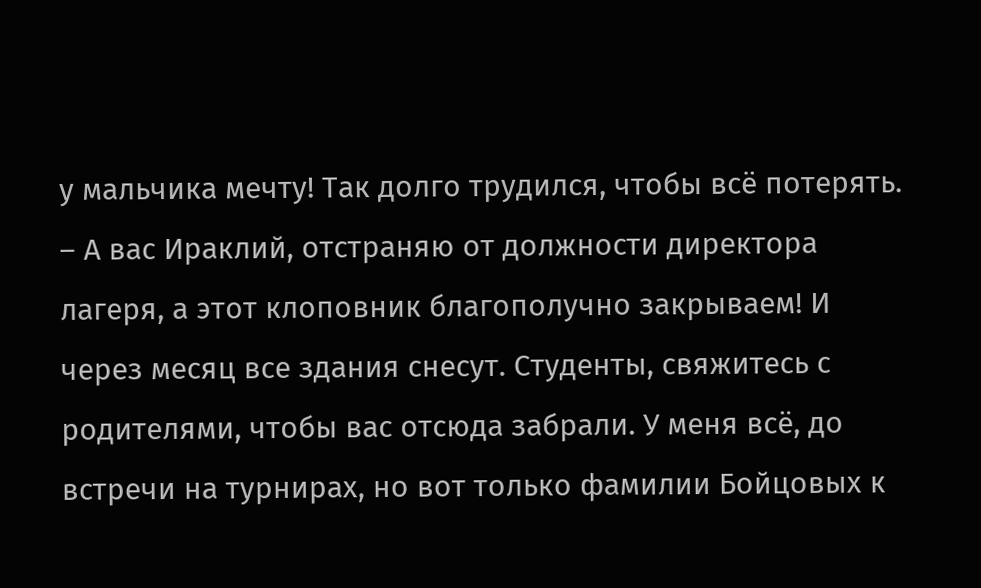у мальчика мечту! Так долго трудился, чтобы всё потерять.
– А вас Ираклий, отстраняю от должности директора лагеря, а этот клоповник благополучно закрываем! И через месяц все здания снесут. Студенты, свяжитесь с родителями, чтобы вас отсюда забрали. У меня всё, до встречи на турнирах, но вот только фамилии Бойцовых к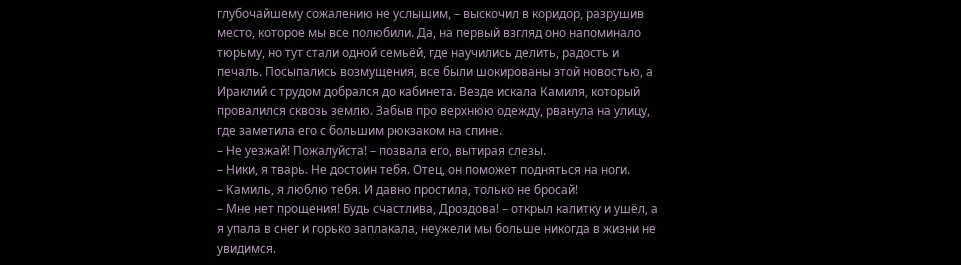глубочайшему сожалению не услышим, – выскочил в коридор, разрушив место, которое мы все полюбили. Да, на первый взгляд оно напоминало тюрьму, но тут стали одной семьёй, где научились делить, радость и печаль. Посыпались возмущения, все были шокированы этой новостью, а Ираклий с трудом добрался до кабинета. Везде искала Камиля, который провалился сквозь землю. Забыв про верхнюю одежду, рванула на улицу, где заметила его с большим рюкзаком на спине.
– Не уезжай! Пожалуйста! – позвала его, вытирая слезы.
– Ники, я тварь. Не достоин тебя. Отец, он поможет подняться на ноги.
– Камиль, я люблю тебя. И давно простила, только не бросай!
– Мне нет прощения! Будь счастлива, Дроздова! – открыл калитку и ушёл, а я упала в снег и горько заплакала, неужели мы больше никогда в жизни не увидимся.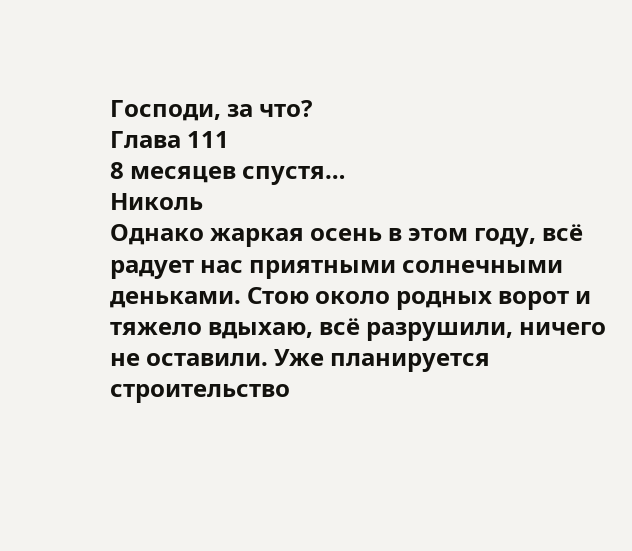Господи, за что?
Глава 111
8 месяцев спустя…
Николь
Однако жаркая осень в этом году, всё радует нас приятными солнечными деньками. Стою около родных ворот и тяжело вдыхаю, всё разрушили, ничего не оставили. Уже планируется строительство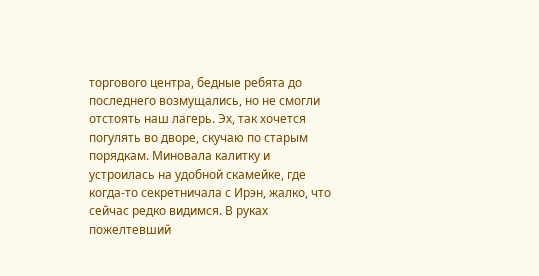торгового центра, бедные ребята до последнего возмущались, но не смогли отстоять наш лагерь. Эх, так хочется погулять во дворе, скучаю по старым порядкам. Миновала калитку и устроилась на удобной скамейке, где когда-то секретничала с Ирэн, жалко, что сейчас редко видимся. В руках пожелтевший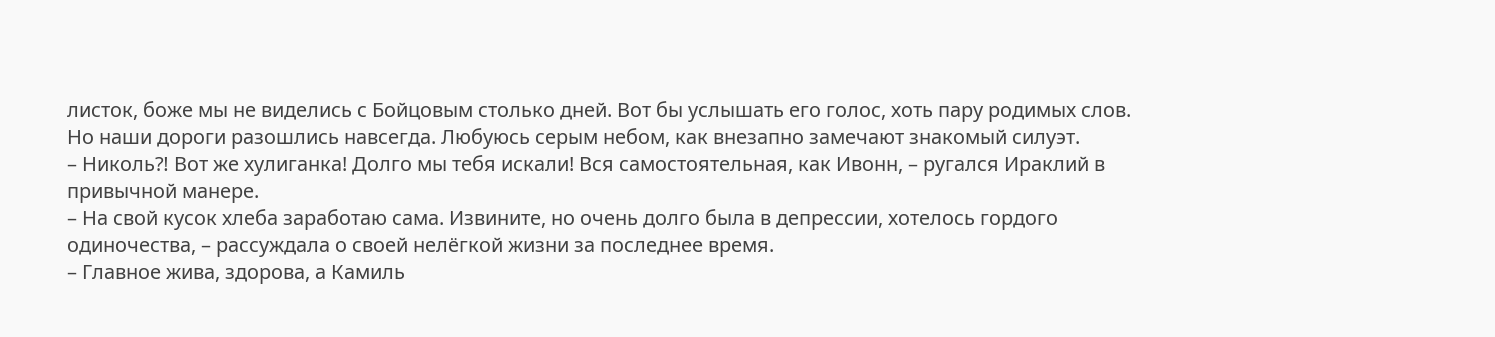листок, боже мы не виделись с Бойцовым столько дней. Вот бы услышать его голос, хоть пару родимых слов. Но наши дороги разошлись навсегда. Любуюсь серым небом, как внезапно замечают знакомый силуэт.
– Николь⁈ Вот же хулиганка! Долго мы тебя искали! Вся самостоятельная, как Ивонн, – ругался Ираклий в привычной манере.
– На свой кусок хлеба заработаю сама. Извините, но очень долго была в депрессии, хотелось гордого одиночества, – рассуждала о своей нелёгкой жизни за последнее время.
– Главное жива, здорова, а Камиль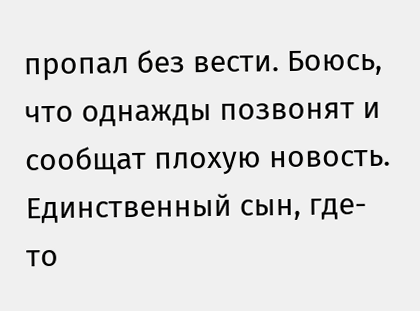пропал без вести. Боюсь, что однажды позвонят и сообщат плохую новость. Единственный сын, где-то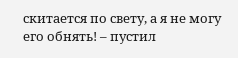скитается по свету, а я не могу его обнять! – пустил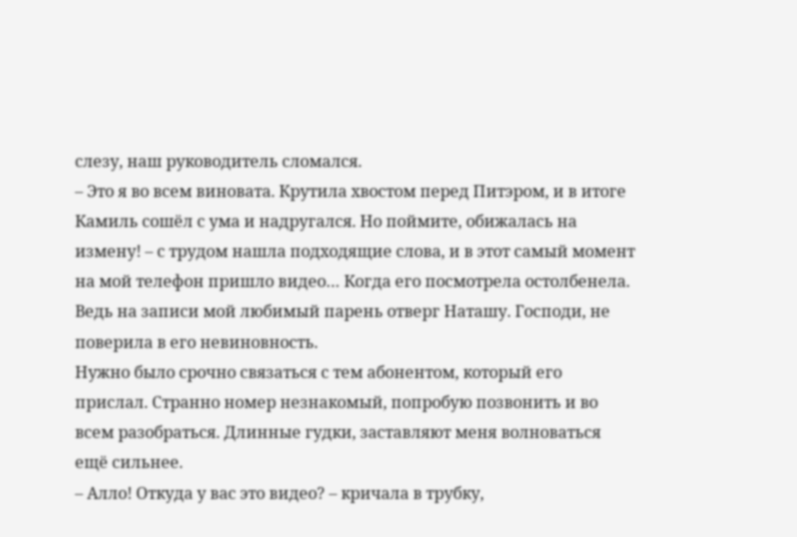слезу, наш руководитель сломался.
– Это я во всем виновата. Крутила хвостом перед Питэром, и в итоге Камиль сошёл с ума и надругался. Но поймите, обижалась на измену! – с трудом нашла подходящие слова, и в этот самый момент на мой телефон пришло видео… Когда его посмотрела остолбенела. Ведь на записи мой любимый парень отверг Наташу. Господи, не поверила в его невиновность.
Нужно было срочно связаться с тем абонентом, который его прислал. Странно номер незнакомый, попробую позвонить и во всем разобраться. Длинные гудки, заставляют меня волноваться ещё сильнее.
– Алло! Откуда у вас это видео? – кричала в трубку,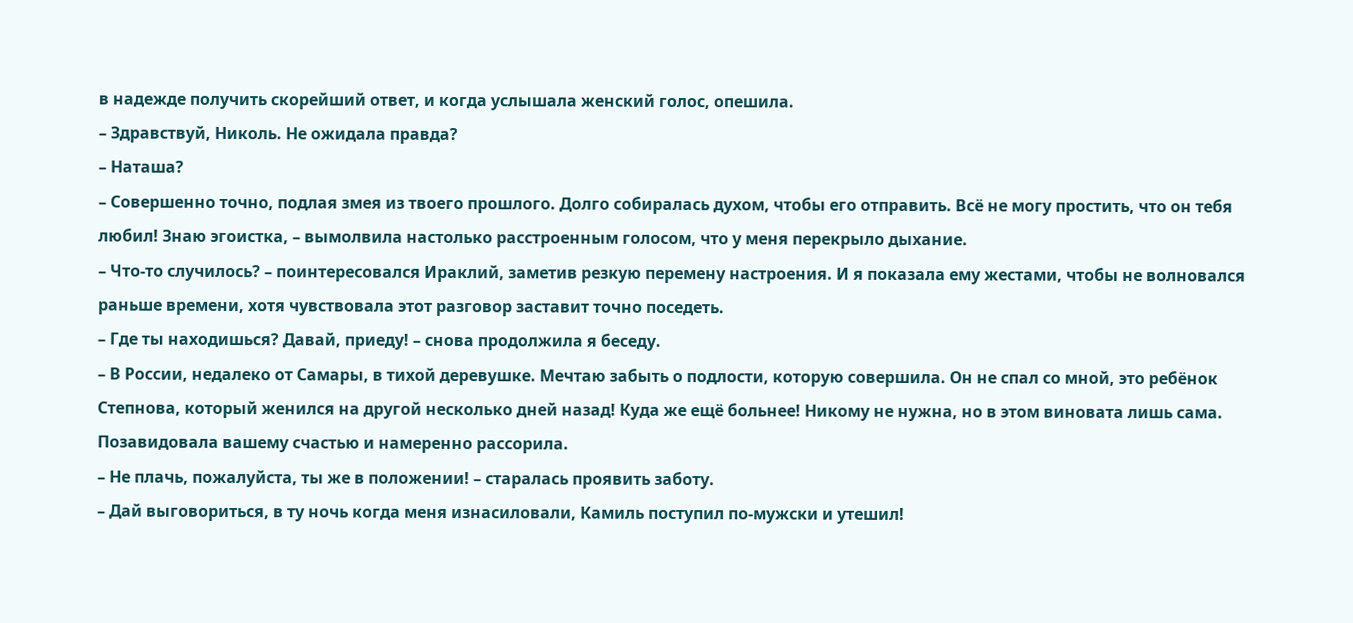в надежде получить скорейший ответ, и когда услышала женский голос, опешила.
– Здравствуй, Николь. Не ожидала правда?
– Наташа?
– Совершенно точно, подлая змея из твоего прошлого. Долго собиралась духом, чтобы его отправить. Всё не могу простить, что он тебя любил! Знаю эгоистка, – вымолвила настолько расстроенным голосом, что у меня перекрыло дыхание.
– Что-то случилось? – поинтересовался Ираклий, заметив резкую перемену настроения. И я показала ему жестами, чтобы не волновался раньше времени, хотя чувствовала этот разговор заставит точно поседеть.
– Где ты находишься? Давай, приеду! – снова продолжила я беседу.
– В России, недалеко от Самары, в тихой деревушке. Мечтаю забыть о подлости, которую совершила. Он не спал со мной, это ребёнок Степнова, который женился на другой несколько дней назад! Куда же ещё больнее! Никому не нужна, но в этом виновата лишь сама. Позавидовала вашему счастью и намеренно рассорила.
– Не плачь, пожалуйста, ты же в положении! – старалась проявить заботу.
– Дай выговориться, в ту ночь когда меня изнасиловали, Камиль поступил по-мужски и утешил!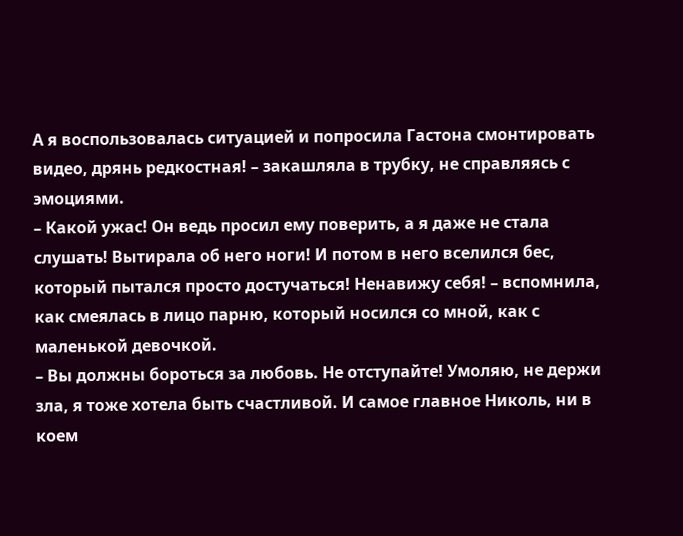А я воспользовалась ситуацией и попросила Гастона смонтировать видео, дрянь редкостная! – закашляла в трубку, не справляясь с эмоциями.
– Какой ужас! Он ведь просил ему поверить, а я даже не стала слушать! Вытирала об него ноги! И потом в него вселился бес, который пытался просто достучаться! Ненавижу себя! – вспомнила, как смеялась в лицо парню, который носился со мной, как с маленькой девочкой.
– Вы должны бороться за любовь. Не отступайте! Умоляю, не держи зла, я тоже хотела быть счастливой. И самое главное Николь, ни в коем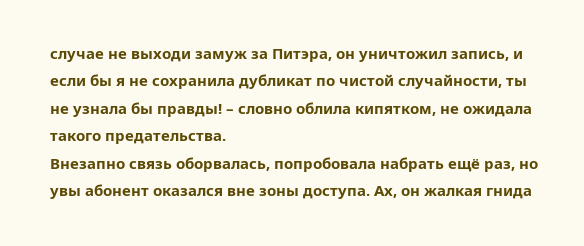случае не выходи замуж за Питэра, он уничтожил запись, и если бы я не сохранила дубликат по чистой случайности, ты не узнала бы правды! – словно облила кипятком, не ожидала такого предательства.
Внезапно связь оборвалась, попробовала набрать ещё раз, но увы абонент оказался вне зоны доступа. Ах, он жалкая гнида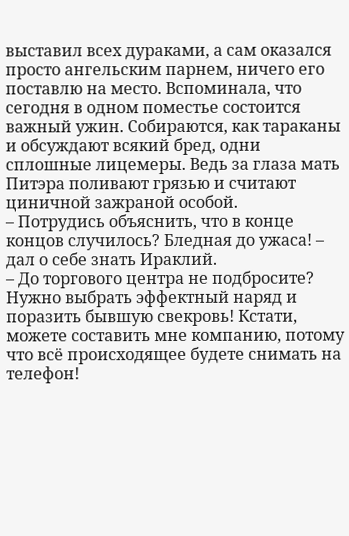выставил всех дураками, а сам оказался просто ангельским парнем, ничего его поставлю на место. Вспоминала, что сегодня в одном поместье состоится важный ужин. Собираются, как тараканы и обсуждают всякий бред, одни сплошные лицемеры. Ведь за глаза мать Питэра поливают грязью и считают циничной зажраной особой.
– Потрудись объяснить, что в конце концов случилось? Бледная до ужаса! – дал о себе знать Ираклий.
– До торгового центра не подбросите? Нужно выбрать эффектный наряд и поразить бывшую свекровь! Кстати, можете составить мне компанию, потому что всё происходящее будете снимать на телефон!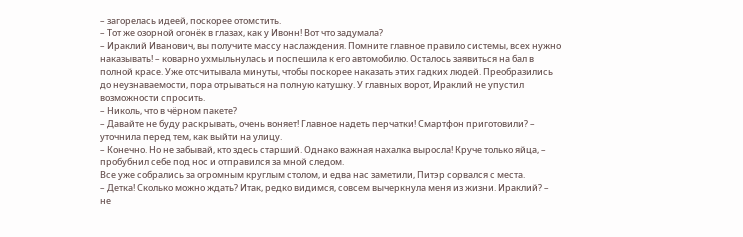– загорелась идеей, поскорее отомстить.
– Тот же озорной огонёк в глазах, как у Ивонн! Вот что задумала?
– Ираклий Иванович, вы получите массу наслаждения. Помните главное правило системы, всех нужно наказывать! – коварно ухмыльнулась и поспешила к его автомобилю. Осталось заявиться на бал в полной красе. Уже отсчитывала минуты, чтобы поскорее наказать этих гадких людей. Преобразились до неузнаваемости, пора отрываться на полную катушку. У главных ворот, Ираклий не упустил возможности спросить.
– Николь, что в чёрном пакете?
– Давайте не буду раскрывать, очень воняет! Главное надеть перчатки! Смартфон приготовили? – уточнила перед тем, как выйти на улицу.
– Конечно. Но не забывай, кто здесь старший. Однако важная нахалка выросла! Круче только яйца, – пробубнил себе под нос и отправился за мной следом.
Все уже собрались за огромным круглым столом, и едва нас заметили, Питэр сорвался с места.
– Детка! Сколько можно ждать? Итак, редко видимся, совсем вычеркнула меня из жизни. Ираклий? – не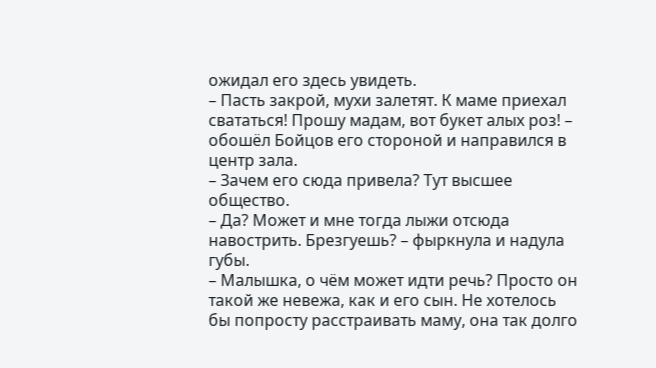ожидал его здесь увидеть.
– Пасть закрой, мухи залетят. К маме приехал свататься! Прошу мадам, вот букет алых роз! – обошёл Бойцов его стороной и направился в центр зала.
– Зачем его сюда привела? Тут высшее общество.
– Да? Может и мне тогда лыжи отсюда навострить. Брезгуешь? – фыркнула и надула губы.
– Малышка, о чём может идти речь? Просто он такой же невежа, как и его сын. Не хотелось бы попросту расстраивать маму, она так долго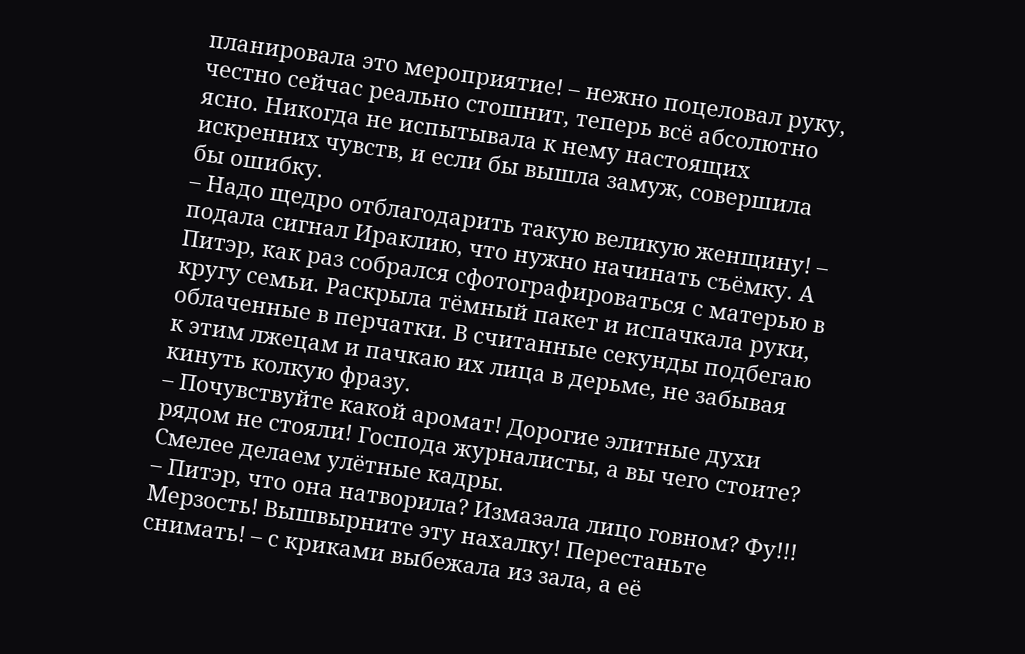планировала это мероприятие! – нежно поцеловал руку, честно сейчас реально стошнит, теперь всё абсолютно ясно. Никогда не испытывала к нему настоящих искренних чувств, и если бы вышла замуж, совершила бы ошибку.
– Надо щедро отблагодарить такую великую женщину! – подала сигнал Ираклию, что нужно начинать съёмку. А Питэр, как раз собрался сфотографироваться с матерью в кругу семьи. Раскрыла тёмный пакет и испачкала руки, облаченные в перчатки. В считанные секунды подбегаю к этим лжецам и пачкаю их лица в дерьме, не забывая кинуть колкую фразу.
– Почувствуйте какой аромат! Дорогие элитные духи рядом не стояли! Господа журналисты, а вы чего стоите? Смелее делаем улётные кадры.
– Питэр, что она натворила? Измазала лицо говном? Фу!!! Мерзость! Вышвырните эту нахалку! Перестаньте снимать! – с криками выбежала из зала, а её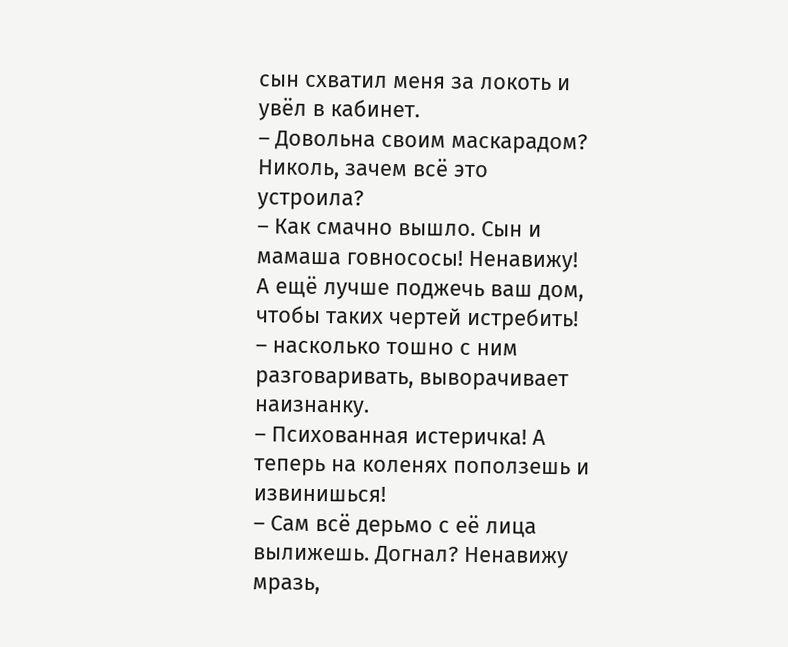сын схватил меня за локоть и увёл в кабинет.
– Довольна своим маскарадом? Николь, зачем всё это устроила?
– Как смачно вышло. Сын и мамаша говнососы! Ненавижу! А ещё лучше поджечь ваш дом, чтобы таких чертей истребить! – насколько тошно с ним разговаривать, выворачивает наизнанку.
– Психованная истеричка! А теперь на коленях поползешь и извинишься!
– Сам всё дерьмо с её лица вылижешь. Догнал? Ненавижу мразь,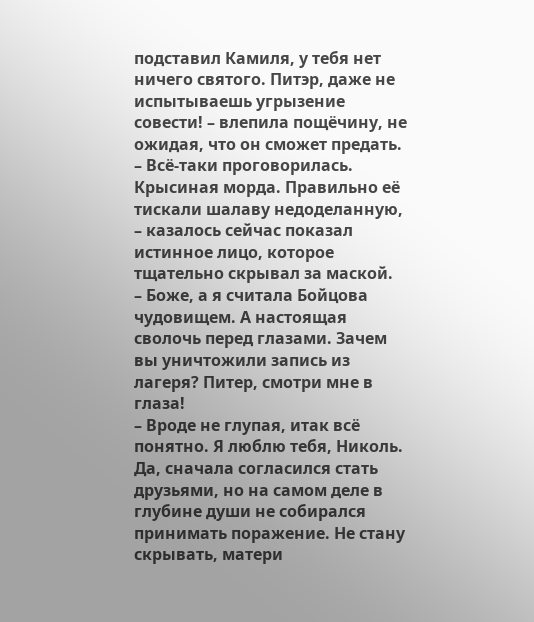подставил Камиля, у тебя нет ничего святого. Питэр, даже не испытываешь угрызение совести! – влепила пощёчину, не ожидая, что он сможет предать.
– Всё-таки проговорилась. Крысиная морда. Правильно её тискали шалаву недоделанную, – казалось сейчас показал истинное лицо, которое тщательно скрывал за маской.
– Боже, а я считала Бойцова чудовищем. А настоящая сволочь перед глазами. Зачем вы уничтожили запись из лагеря? Питер, смотри мне в глаза!
– Вроде не глупая, итак всё понятно. Я люблю тебя, Николь. Да, сначала согласился стать друзьями, но на самом деле в глубине души не собирался принимать поражение. Не стану скрывать, матери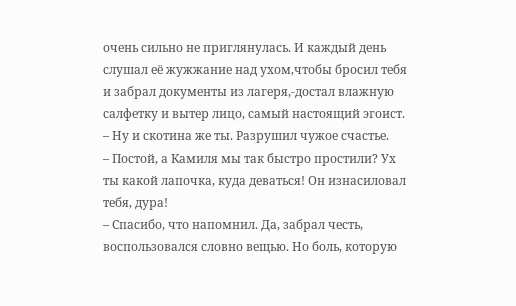очень сильно не приглянулась. И каждый день слушал её жужжание над ухом,чтобы бросил тебя и забрал документы из лагеря,-достал влажную салфетку и вытер лицо, самый настоящий эгоист.
– Ну и скотина же ты. Разрушил чужое счастье.
– Постой, а Камиля мы так быстро простили? Ух ты какой лапочка, куда деваться! Он изнасиловал тебя, дура!
– Спасибо, что напомнил. Да, забрал честь, воспользовался словно вещью. Но боль, которую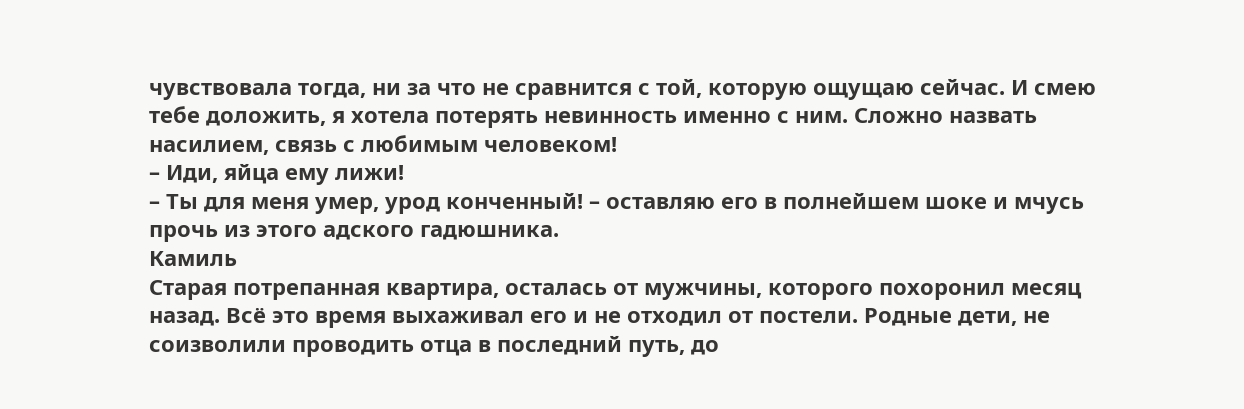чувствовала тогда, ни за что не сравнится с той, которую ощущаю сейчас. И смею тебе доложить, я хотела потерять невинность именно с ним. Сложно назвать насилием, связь с любимым человеком!
– Иди, яйца ему лижи!
– Ты для меня умер, урод конченный! – оставляю его в полнейшем шоке и мчусь прочь из этого адского гадюшника.
Камиль
Старая потрепанная квартира, осталась от мужчины, которого похоронил месяц назад. Всё это время выхаживал его и не отходил от постели. Родные дети, не соизволили проводить отца в последний путь, до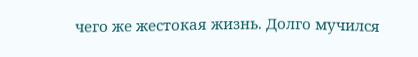чего же жестокая жизнь. Долго мучился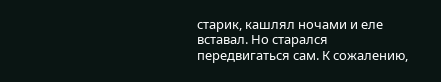старик, кашлял ночами и еле вставал. Но старался передвигаться сам. К сожалению,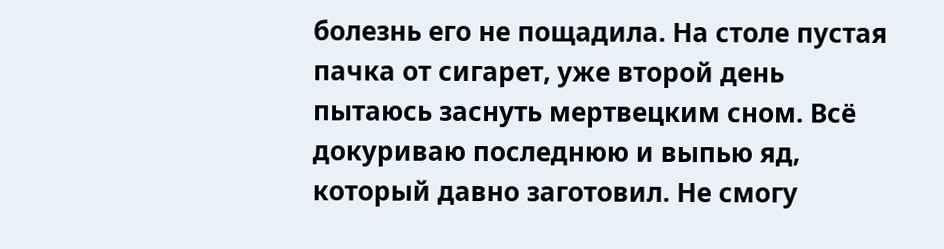болезнь его не пощадила. На столе пустая пачка от сигарет, уже второй день пытаюсь заснуть мертвецким сном. Всё докуриваю последнюю и выпью яд, который давно заготовил. Не смогу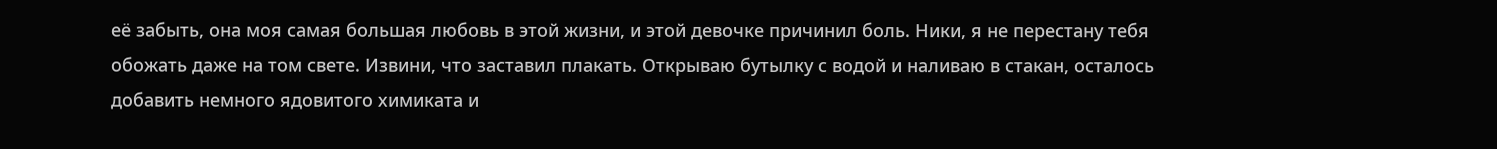её забыть, она моя самая большая любовь в этой жизни, и этой девочке причинил боль. Ники, я не перестану тебя обожать даже на том свете. Извини, что заставил плакать. Открываю бутылку с водой и наливаю в стакан, осталось добавить немного ядовитого химиката и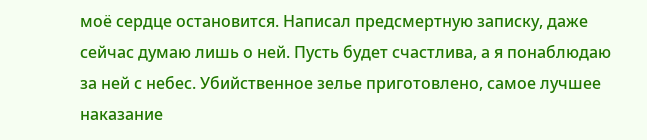моё сердце остановится. Написал предсмертную записку, даже сейчас думаю лишь о ней. Пусть будет счастлива, а я понаблюдаю за ней с небес. Убийственное зелье приготовлено, самое лучшее наказание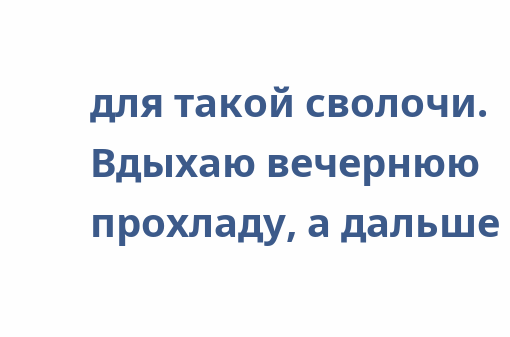для такой сволочи. Вдыхаю вечернюю прохладу, а дальше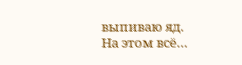выпиваю яд. На этом всё…